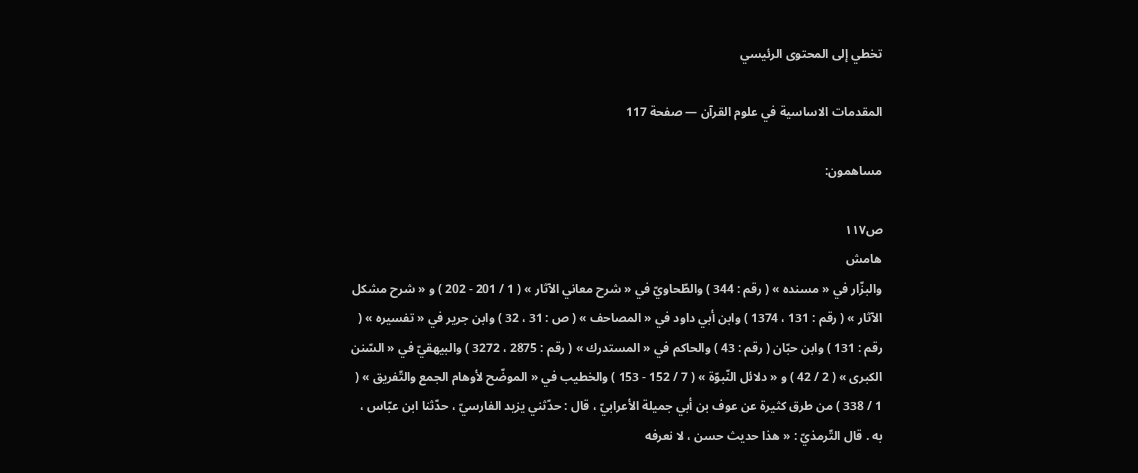تخطي إلى المحتوى الرئيسي

المقدمات الاساسية في علوم القرآن — صفحة 117

مساهمون:

ص١١٧
هامش
والبزّار في « مسنده » ( رقم : 344 ) والطّحاويّ في « شرح معاني الآثار » ( 1 / 201 - 202 ) و « شرح مشكل الآثار » ( رقم : 131 ، 1374 ) وابن أبي داود في « المصاحف » ( ص : 31 ، 32 ) وابن جرير في « تفسيره » ( رقم : 131 ) وابن حبّان ( رقم : 43 ) والحاكم في « المستدرك » ( رقم : 2875 ، 3272 ) والبيهقيّ في « السّنن الكبرى » ( 2 / 42 ) و « دلائل النّبوّة » ( 7 / 152 - 153 ) والخطيب في « الموضّح لأوهام الجمع والتّفريق » ( 1 / 338 ) من طرق كثيرة عن عوف بن أبي جميلة الأعرابيّ ، قال : حدّثني يزيد الفارسيّ ، حدّثنا ابن عبّاس ، به . قال التّرمذيّ : « هذا حديث حسن ، لا نعرفه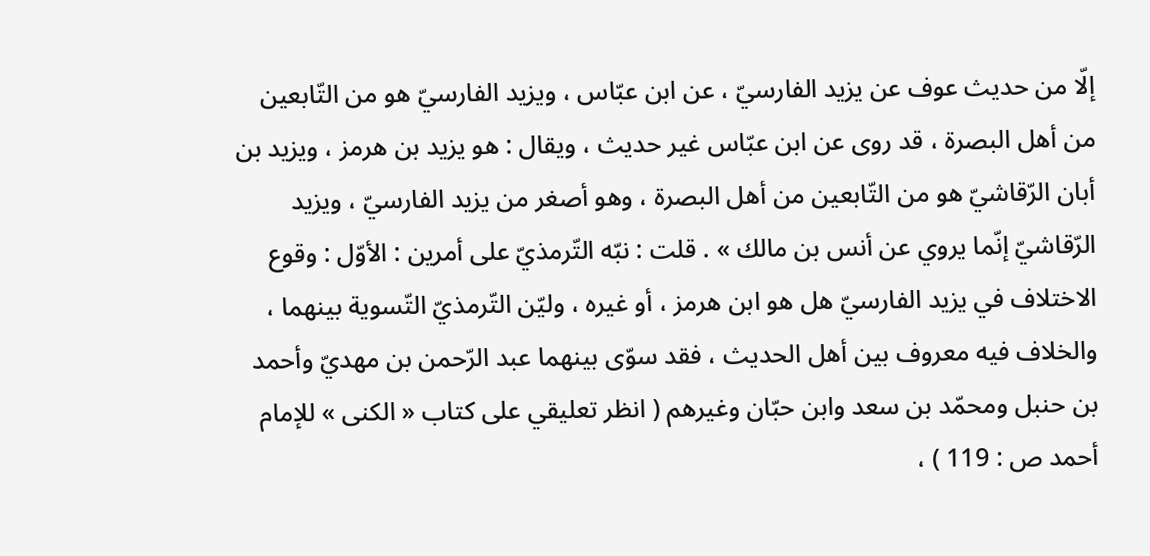إلّا من حديث عوف عن يزيد الفارسيّ ، عن ابن عبّاس ، ويزيد الفارسيّ هو من التّابعين من أهل البصرة ، قد روى عن ابن عبّاس غير حديث ، ويقال : هو يزيد بن هرمز ، ويزيد بن أبان الرّقاشيّ هو من التّابعين من أهل البصرة ، وهو أصغر من يزيد الفارسيّ ، ويزيد الرّقاشيّ إنّما يروي عن أنس بن مالك » . قلت : نبّه التّرمذيّ على أمرين : الأوّل : وقوع الاختلاف في يزيد الفارسيّ هل هو ابن هرمز ، أو غيره ، وليّن التّرمذيّ التّسوية بينهما ، والخلاف فيه معروف بين أهل الحديث ، فقد سوّى بينهما عبد الرّحمن بن مهديّ وأحمد بن حنبل ومحمّد بن سعد وابن حبّان وغيرهم ( انظر تعليقي على كتاب « الكنى » للإمام أحمد ص : 119 ) ،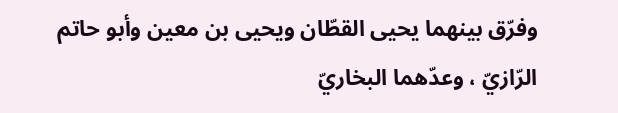وفرّق بينهما يحيى القطّان ويحيى بن معين وأبو حاتم الرّازيّ ، وعدّهما البخاريّ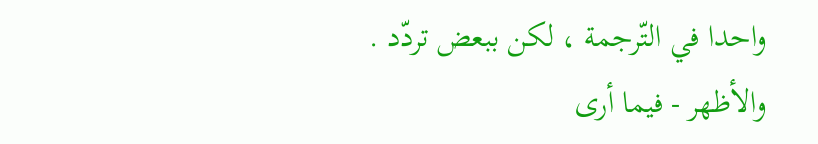واحدا في التّرجمة ، لكن ببعض تردّد . والأظهر - فيما أرى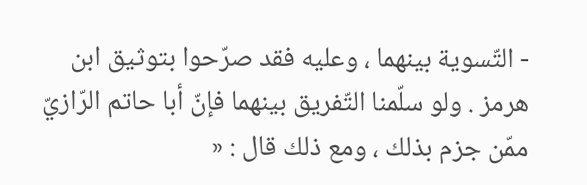- التّسوية بينهما ، وعليه فقد صرّحوا بتوثيق ابن هرمز . ولو سلّمنا التّفريق بينهما فإنّ أبا حاتم الرّازيّ ممّن جزم بذلك ، ومع ذلك قال : «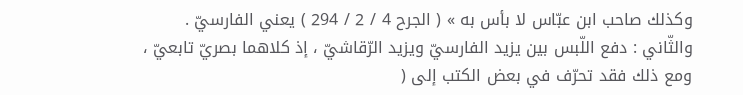وكذلك صاحب ابن عبّاس لا بأس به » ( الجرح 4 / 2 / 294 ) يعني الفارسيّ . والثّاني : دفع اللّبس بين يزيد الفارسيّ ويزيد الرّقاشيّ ، إذ كلاهما بصريّ تابعيّ ، ومع ذلك فقد تحرّف في بعض الكتب إلى (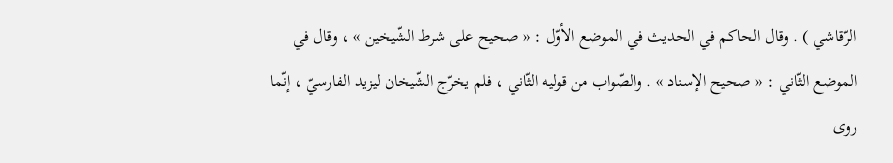الرّقاشي ) . وقال الحاكم في الحديث في الموضع الأوّل : « صحيح على شرط الشّيخين » ، وقال في الموضع الثّاني : « صحيح الإسناد » . والصّواب من قوليه الثّاني ، فلم يخرّج الشّيخان ليزيد الفارسيّ ، إنّما روى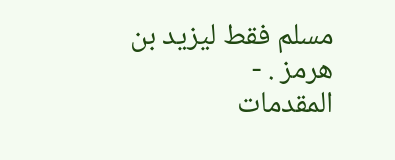مسلم فقط ليزيد بن هرمز . -
المقدمات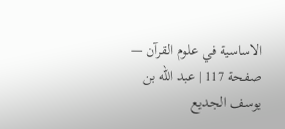الاساسية في علوم القرآن — صفحة 117 | عبد اللّه بن يوسف الجديع